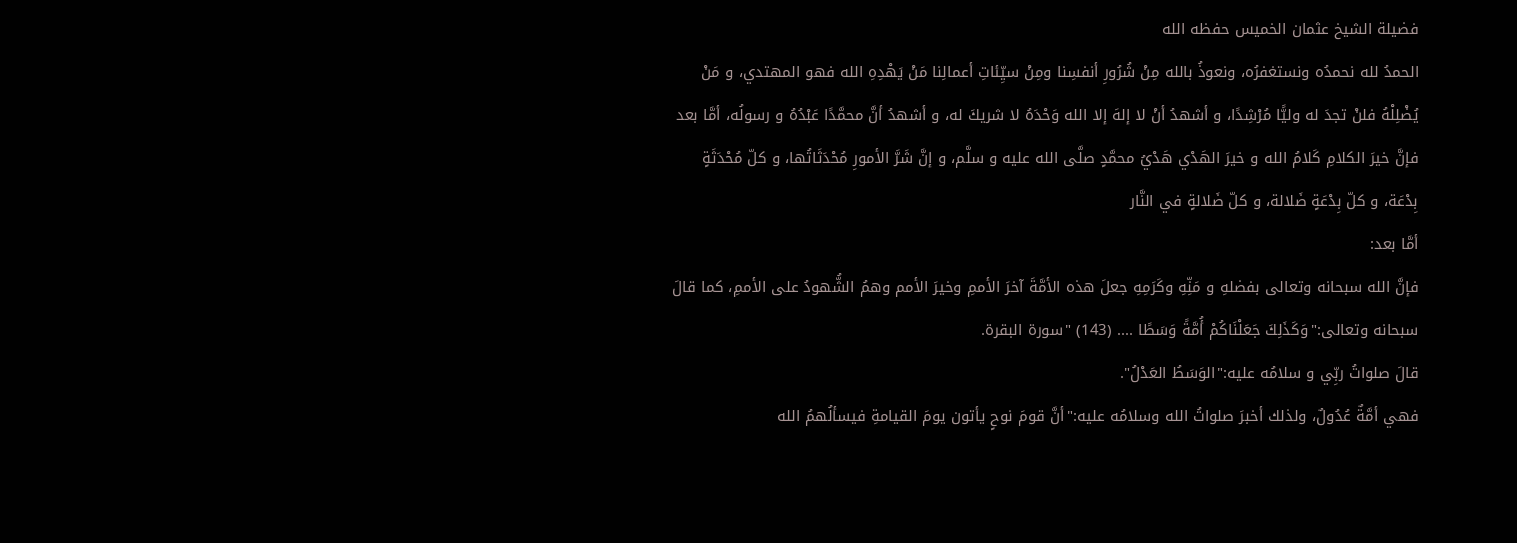فضيلة الشيخ عثمان الخميس حفظه الله
الحمدُ لله نحمدُه ونستغفرُه، ونعوذُ بالله مِنْ شُرُورِ أنفسِنا ومِنْ سيِّئاتِ أعمالِنا مَنْ يَهْدِهِ الله فهو المهتدي، و مَنْ يُضْلِلْهُ فلنْ تجدَ له وليًّا مُرْشِدًا، و أشهدُ أنْ لا إلهَ إلا الله وَحْدَهُ لا شريكَ له، و أشهدُ أنَّ محمَّدًا عَبْدُهُ و رسولُه، أمَّا بعد
فإنَّ خيرَ الكلامِ كَلامُ الله و خيرَ الهَدْي هَدْيُ محمَّدٍ صلَّى الله عليه و سلَّم، و إنَّ شَرَّ الأمورِ مُحْدَثَاتُها، و كلّ مُحْدَثَةٍ بِدْعَة، و كلّ بِدْعَةٍ ضَلالة، و كلّ ضَلالةٍ في النَّار
أمَّا بعد:
فإنَّ الله سبحانه وتعالى بفضلهِ و مَنِّهِ وكَرَمِهِ جعلَ هذه الأمَّةَ آخرَ الأممِ وخيرَ الأمم وهمُ الشُّهودُ على الأممِ، كما قالَ سبحانه وتعالى:"وَكَذَلِكَ جَعَلْنَاكُمْ أُمَّةً وَسَطًا .... (143) "سورة البقرة.
قالَ صلواتُ ربِّي و سلامُه عليه:"الوَسَطُ العَدْلُ".
فهي أمَّةٌ عُدُولٌ، ولذلك أخبرَ صلواتُ الله وسلامُه عليه:"أنَّ قومَ نوحٍ يأتون يومَ القيامةِ فيسألُهمُ الله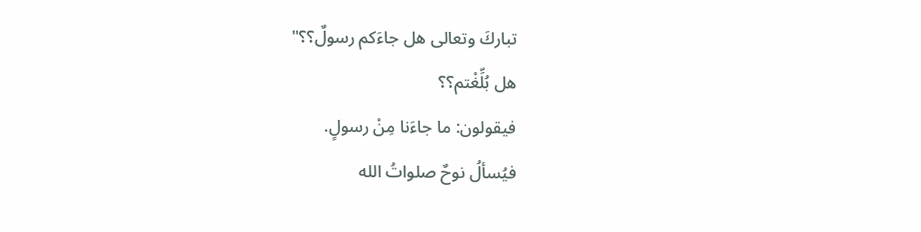تباركَ وتعالى هل جاءَكم رسولٌ؟؟"
هل بُلِّغْتم؟؟
فيقولون: ما جاءَنا مِنْ رسولٍ.
فيُسألُ نوحٌ صلواتُ الله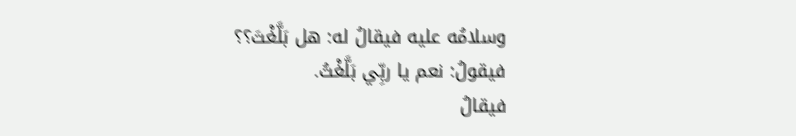وسلامُه عليه فيقالُ له: هل بَلَّغْتَ؟؟
فيقولُ: نعم يا ربِّي بَلَّغْتُ.
فيقالُ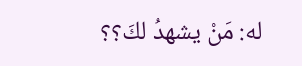له: مَنْ يشهدُ لكَ؟؟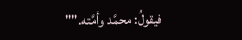فيقولُ: محمَّد وأمَّته.""